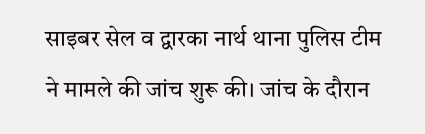साइबर सेल व द्वारका नार्थ थाना पुलिस टीम ने मामले की जांच शुरू की। जांच के दौरान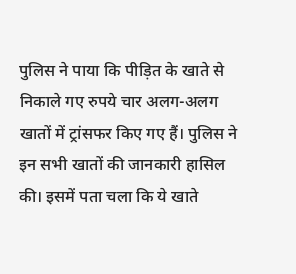पुलिस ने पाया कि पीड़ित के खाते से निकाले गए रुपये चार अलग-अलग खातों में ट्रांसफर किए गए हैं। पुलिस ने इन सभी खातों की जानकारी हासिल की। इसमें पता चला कि ये खाते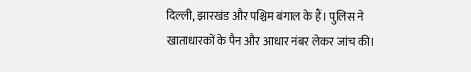दिल्ली, झारखंड और पश्चिम बंगाल के हैं। पुलिस ने खाताधारकों के पैन और आधार नंबर लेकर जांच की।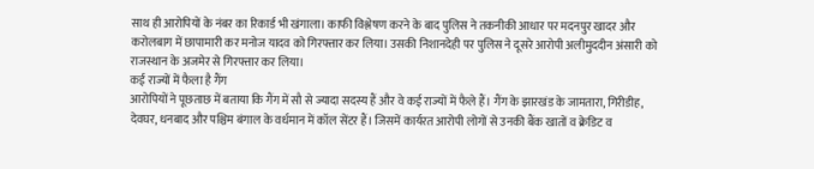साथ ही आरोपियों के नंबर का रिकार्ड भी खंगाला। काफी विश्लेषण करने के बाद पुलिस ने तकनीकी आधार पर मदनपुर खादर और करोलबाग में छापामारी कर मनोज यादव को गिरफ्तार कर लिया। उसकी निशानदेही पर पुलिस ने दूसरे आरोपी अलीमुददीन अंसारी को राजस्थान के अजमेर से गिरफ्तार कर लिया।
कई राज्यों में फैला है गैंग
आरोपियों ने पूछताछ में बताया कि गैंग में सौ से ज्यादा सदस्य हैं और वे कई राज्यों में फैले हैं। गैंग के झारखंड के जामतारा, गिरीडीह, देवघर, धनबाद और पश्चिम बंगाल के वर्धमान में कॉल सेंटर हैं। जिसमें कार्यरत आरोपी लोगों से उनकी बैंक खातों व क्रेडिट व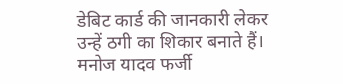डेबिट कार्ड की जानकारी लेकर उन्हें ठगी का शिकार बनाते हैं।
मनोज यादव फर्जी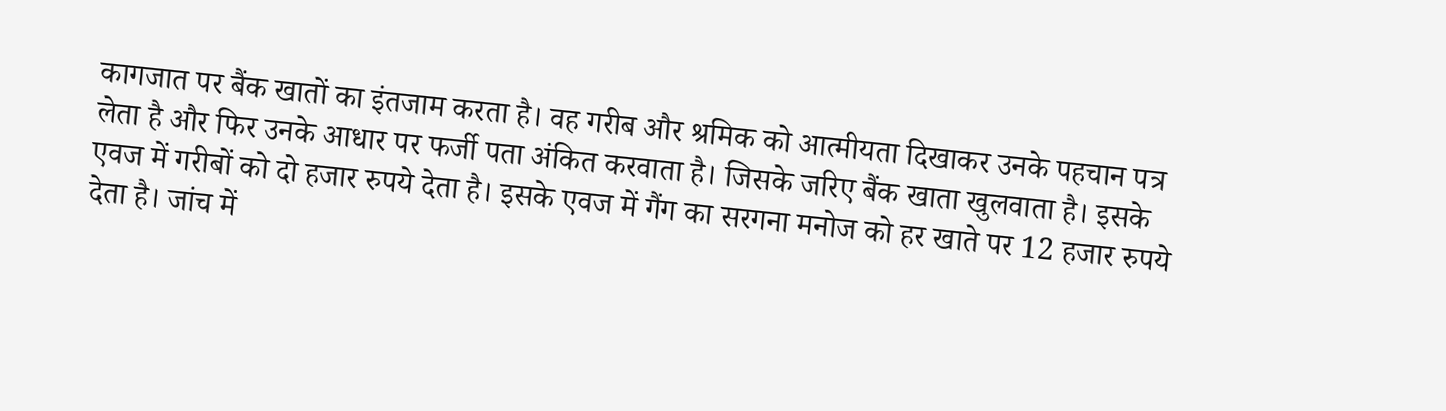कागजात पर बैंक खातों का इंतजाम करता है। वह गरीब और श्रमिक को आत्मीयता दिखाकर उनके पहचान पत्र लेता है और फिर उनके आधार पर फर्जी पता अंकित करवाता है। जिसके जरिए बैंक खाता खुलवाता है। इसके एवज में गरीबों को दो हजार रुपये देता है। इसके एवज में गैंग का सरगना मनोज को हर खाते पर 12 हजार रुपये देता है। जांच में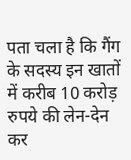पता चला है कि गैंग के सदस्य इन खातों में करीब 10 करोड़ रुपये की लेन-देन कर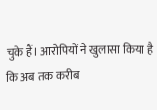चुके हैं। आरोपियों ने खुलासा किया है कि अब तक करीब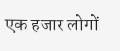एक हजार लोगों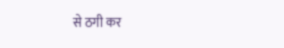से ठगी कर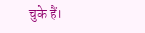चुके हैं।